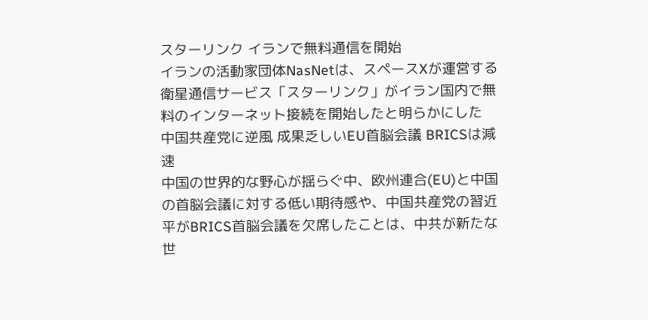スターリンク イランで無料通信を開始
イランの活動家団体NasNetは、スペースXが運営する衛星通信サービス「スターリンク」がイラン国内で無料のインターネット接続を開始したと明らかにした
中国共産党に逆風 成果乏しいEU首脳会議 BRICSは減速
中国の世界的な野心が揺らぐ中、欧州連合(EU)と中国の首脳会議に対する低い期待感や、中国共産党の習近平がBRICS首脳会議を欠席したことは、中共が新たな世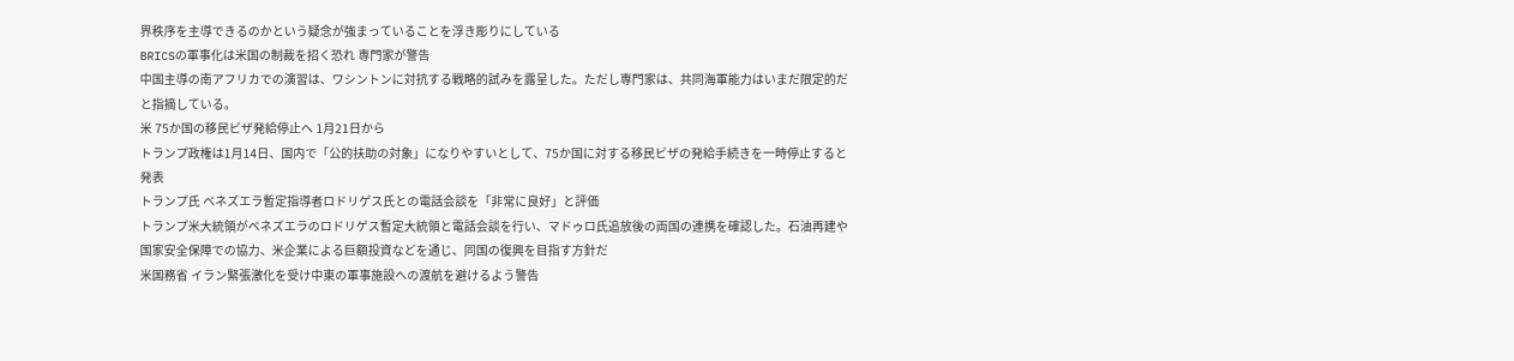界秩序を主導できるのかという疑念が強まっていることを浮き彫りにしている
BRICSの軍事化は米国の制裁を招く恐れ 専門家が警告
中国主導の南アフリカでの演習は、ワシントンに対抗する戦略的試みを露呈した。ただし専門家は、共同海軍能力はいまだ限定的だと指摘している。
米 75か国の移民ビザ発給停止へ 1月21日から
トランプ政権は1月14日、国内で「公的扶助の対象」になりやすいとして、75か国に対する移民ビザの発給手続きを一時停止すると発表
トランプ氏 ベネズエラ暫定指導者ロドリゲス氏との電話会談を「非常に良好」と評価
トランプ米大統領がベネズエラのロドリゲス暫定大統領と電話会談を行い、マドゥロ氏追放後の両国の連携を確認した。石油再建や国家安全保障での協力、米企業による巨額投資などを通じ、同国の復興を目指す方針だ
米国務省 イラン緊張激化を受け中東の軍事施設への渡航を避けるよう警告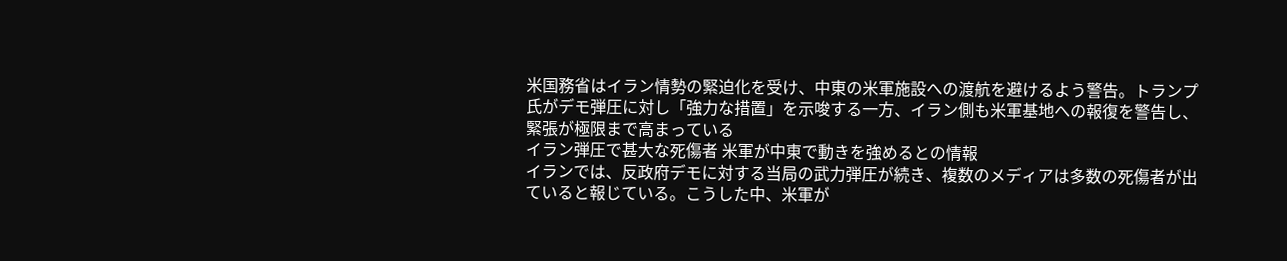米国務省はイラン情勢の緊迫化を受け、中東の米軍施設への渡航を避けるよう警告。トランプ氏がデモ弾圧に対し「強力な措置」を示唆する一方、イラン側も米軍基地への報復を警告し、緊張が極限まで高まっている
イラン弾圧で甚大な死傷者 米軍が中東で動きを強めるとの情報
イランでは、反政府デモに対する当局の武力弾圧が続き、複数のメディアは多数の死傷者が出ていると報じている。こうした中、米軍が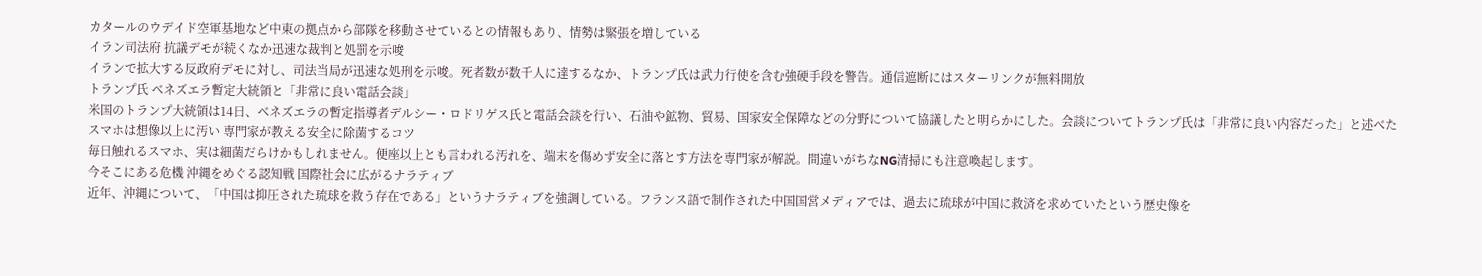カタールのウデイド空軍基地など中東の拠点から部隊を移動させているとの情報もあり、情勢は緊張を増している
イラン司法府 抗議デモが続くなか迅速な裁判と処罰を示唆
イランで拡大する反政府デモに対し、司法当局が迅速な処刑を示唆。死者数が数千人に達するなか、トランプ氏は武力行使を含む強硬手段を警告。通信遮断にはスターリンクが無料開放
トランプ氏 ベネズエラ暫定大統領と「非常に良い電話会談」
米国のトランプ大統領は14日、ベネズエラの暫定指導者デルシー・ロドリゲス氏と電話会談を行い、石油や鉱物、貿易、国家安全保障などの分野について協議したと明らかにした。会談についてトランプ氏は「非常に良い内容だった」と述べた
スマホは想像以上に汚い 専門家が教える安全に除菌するコツ
毎日触れるスマホ、実は細菌だらけかもしれません。便座以上とも言われる汚れを、端末を傷めず安全に落とす方法を専門家が解説。間違いがちなNG清掃にも注意喚起します。
今そこにある危機 沖縄をめぐる認知戦 国際社会に広がるナラティブ
近年、沖縄について、「中国は抑圧された琉球を救う存在である」というナラティブを強調している。フランス語で制作された中国国営メディアでは、過去に琉球が中国に救済を求めていたという歴史像を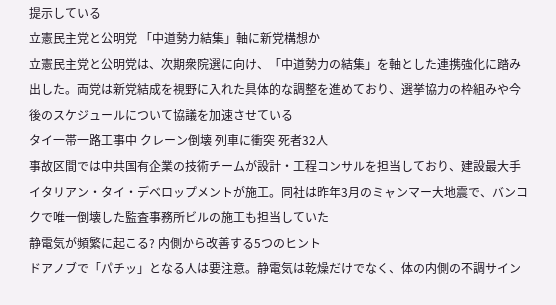提示している
立憲民主党と公明党 「中道勢力結集」軸に新党構想か
立憲民主党と公明党は、次期衆院選に向け、「中道勢力の結集」を軸とした連携強化に踏み出した。両党は新党結成を視野に入れた具体的な調整を進めており、選挙協力の枠組みや今後のスケジュールについて協議を加速させている
タイ一帯一路工事中 クレーン倒壊 列車に衝突 死者32人
事故区間では中共国有企業の技術チームが設計・工程コンサルを担当しており、建設最大手イタリアン・タイ・デベロップメントが施工。同社は昨年3月のミャンマー大地震で、バンコクで唯一倒壊した監査事務所ビルの施工も担当していた
静電気が頻繁に起こる? 内側から改善する5つのヒント
ドアノブで「パチッ」となる人は要注意。静電気は乾燥だけでなく、体の内側の不調サイン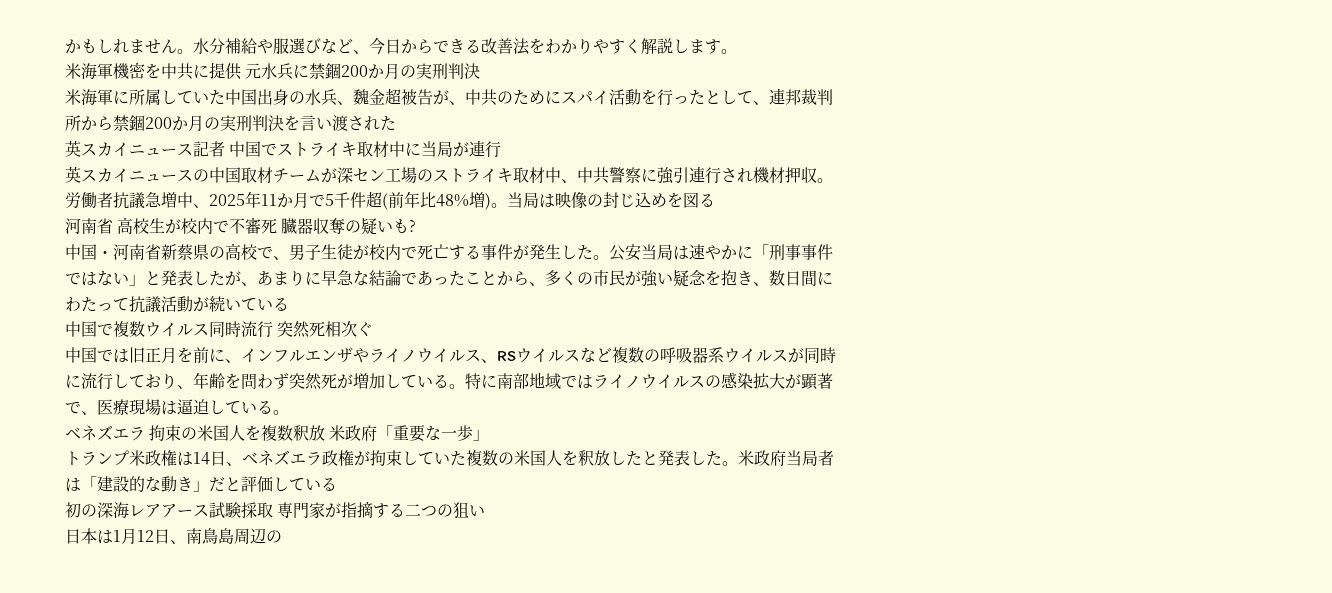かもしれません。水分補給や服選びなど、今日からできる改善法をわかりやすく解説します。
米海軍機密を中共に提供 元水兵に禁錮200か月の実刑判決
米海軍に所属していた中国出身の水兵、魏金超被告が、中共のためにスパイ活動を行ったとして、連邦裁判所から禁錮200か月の実刑判決を言い渡された
英スカイニュース記者 中国でストライキ取材中に当局が連行
英スカイニュースの中国取材チームが深セン工場のストライキ取材中、中共警察に強引連行され機材押収。労働者抗議急増中、2025年11か月で5千件超(前年比48%増)。当局は映像の封じ込めを図る
河南省 高校生が校内で不審死 臓器収奪の疑いも?
中国・河南省新蔡県の高校で、男子生徒が校内で死亡する事件が発生した。公安当局は速やかに「刑事事件ではない」と発表したが、あまりに早急な結論であったことから、多くの市民が強い疑念を抱き、数日間にわたって抗議活動が続いている
中国で複数ウイルス同時流行 突然死相次ぐ
中国では旧正月を前に、インフルエンザやライノウイルス、RSウイルスなど複数の呼吸器系ウイルスが同時に流行しており、年齢を問わず突然死が増加している。特に南部地域ではライノウイルスの感染拡大が顕著で、医療現場は逼迫している。
ベネズエラ 拘束の米国人を複数釈放 米政府「重要な一歩」
トランプ米政権は14日、ベネズエラ政権が拘束していた複数の米国人を釈放したと発表した。米政府当局者は「建設的な動き」だと評価している
初の深海レアアース試験採取 専門家が指摘する二つの狙い
日本は1月12日、南鳥島周辺の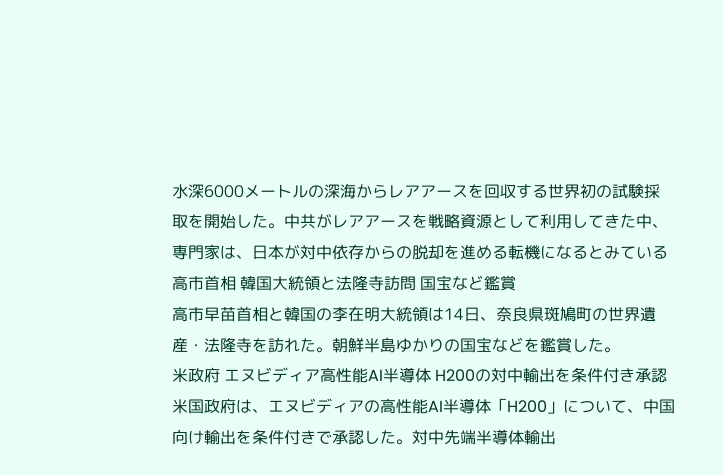水深6000メートルの深海からレアアースを回収する世界初の試験採取を開始した。中共がレアアースを戦略資源として利用してきた中、専門家は、日本が対中依存からの脱却を進める転機になるとみている
高市首相 韓国大統領と法隆寺訪問 国宝など鑑賞
高市早苗首相と韓国の李在明大統領は14日、奈良県斑鳩町の世界遺産・法隆寺を訪れた。朝鮮半島ゆかりの国宝などを鑑賞した。
米政府 エヌビディア高性能AI半導体 H200の対中輸出を条件付き承認
米国政府は、エヌビディアの高性能AI半導体「H200」について、中国向け輸出を条件付きで承認した。対中先端半導体輸出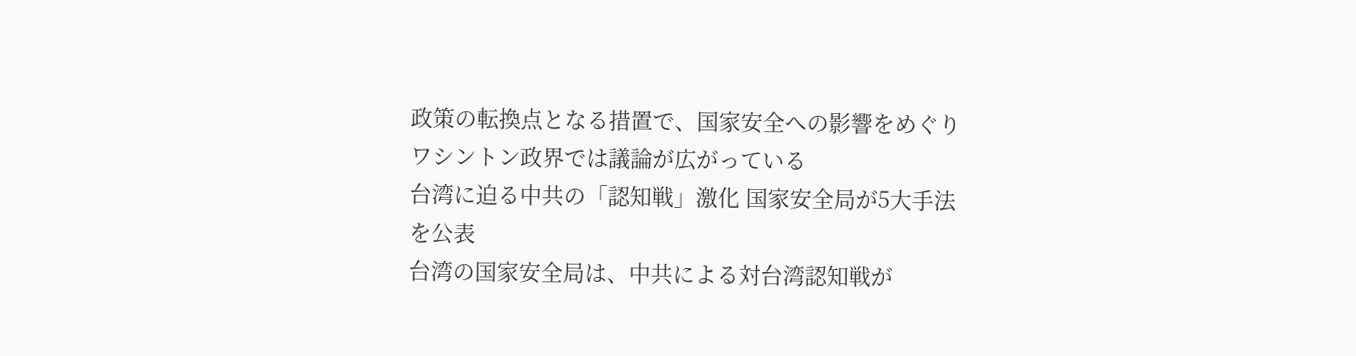政策の転換点となる措置で、国家安全への影響をめぐりワシントン政界では議論が広がっている
台湾に迫る中共の「認知戦」激化 国家安全局が5大手法を公表
台湾の国家安全局は、中共による対台湾認知戦が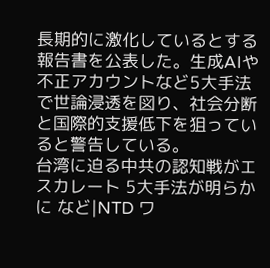長期的に激化しているとする報告書を公表した。生成AIや不正アカウントなど5大手法で世論浸透を図り、社会分断と国際的支援低下を狙っていると警告している。
台湾に迫る中共の認知戦がエスカレート 5大手法が明らかに など|NTD ワ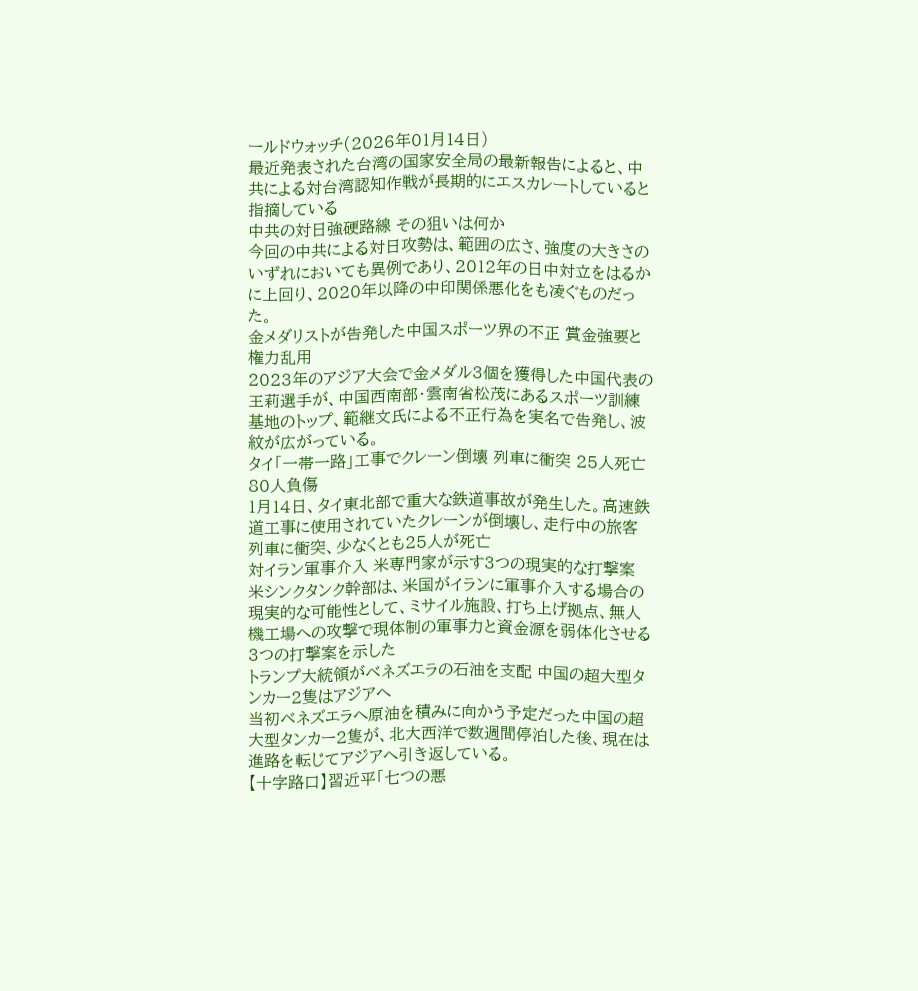ールドウォッチ(2026年01月14日)
最近発表された台湾の国家安全局の最新報告によると、中共による対台湾認知作戦が長期的にエスカレートしていると指摘している
中共の対日強硬路線 その狙いは何か
今回の中共による対日攻勢は、範囲の広さ、強度の大きさのいずれにおいても異例であり、2012年の日中対立をはるかに上回り、2020年以降の中印関係悪化をも凌ぐものだった。
金メダリストが告発した中国スポーツ界の不正 賞金強要と権力乱用
2023年のアジア大会で金メダル3個を獲得した中国代表の王莉選手が、中国西南部・雲南省松茂にあるスポーツ訓練基地のトップ、範継文氏による不正行為を実名で告発し、波紋が広がっている。
タイ「一帯一路」工事でクレーン倒壊 列車に衝突 25人死亡80人負傷
1月14日、タイ東北部で重大な鉄道事故が発生した。高速鉄道工事に使用されていたクレーンが倒壊し、走行中の旅客列車に衝突、少なくとも25人が死亡
対イラン軍事介入 米専門家が示す3つの現実的な打撃案
米シンクタンク幹部は、米国がイランに軍事介入する場合の現実的な可能性として、ミサイル施設、打ち上げ拠点、無人機工場への攻撃で現体制の軍事力と資金源を弱体化させる3つの打撃案を示した
トランプ大統領がベネズエラの石油を支配 中国の超大型タンカー2隻はアジアへ
当初ベネズエラへ原油を積みに向かう予定だった中国の超大型タンカー2隻が、北大西洋で数週間停泊した後、現在は進路を転じてアジアへ引き返している。
【十字路口】習近平「七つの悪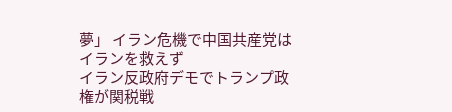夢」 イラン危機で中国共産党はイランを救えず
イラン反政府デモでトランプ政権が関税戦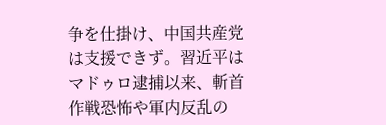争を仕掛け、中国共産党は支援できず。習近平はマドゥロ逮捕以来、斬首作戦恐怖や軍内反乱の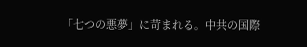「七つの悪夢」に苛まれる。中共の国際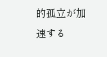的孤立が加速する